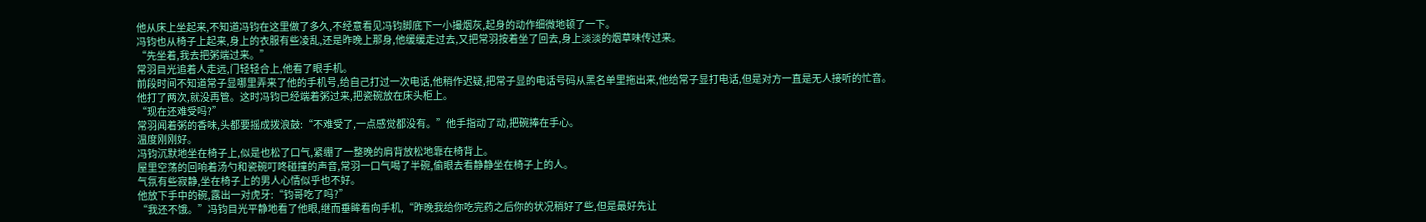他从床上坐起来,不知道冯钧在这里做了多久,不经意看见冯钧脚底下一小撮烟灰,起身的动作细微地顿了一下。
冯钧也从椅子上起来,身上的衣服有些凌乱,还是昨晚上那身,他缓缓走过去,又把常羽按着坐了回去,身上淡淡的烟草味传过来。
“先坐着,我去把粥端过来。”
常羽目光追着人走远,门轻轻合上,他看了眼手机。
前段时间不知道常子显哪里弄来了他的手机号,给自己打过一次电话,他稍作迟疑,把常子显的电话号码从黑名单里拖出来,他给常子显打电话,但是对方一直是无人接听的忙音。
他打了两次,就没再管。这时冯钧已经端着粥过来,把瓷碗放在床头柜上。
“现在还难受吗?”
常羽闻着粥的香味,头都要摇成拨浪鼓:“不难受了,一点感觉都没有。”他手指动了动,把碗捧在手心。
温度刚刚好。
冯钧沉默地坐在椅子上,似是也松了口气,紧绷了一整晚的肩背放松地靠在椅背上。
屋里空荡的回响着汤勺和瓷碗叮咚碰撞的声音,常羽一口气喝了半碗,偷眼去看静静坐在椅子上的人。
气氛有些寂静,坐在椅子上的男人心情似乎也不好。
他放下手中的碗,露出一对虎牙:“钧哥吃了吗?”
“我还不饿。”冯钧目光平静地看了他眼,继而垂眸看向手机,“昨晚我给你吃完药之后你的状况稍好了些,但是最好先让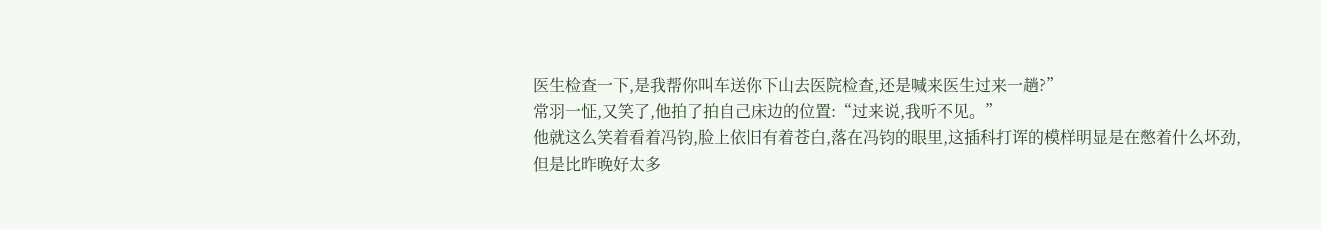医生检查一下,是我帮你叫车送你下山去医院检查,还是喊来医生过来一趟?”
常羽一怔,又笑了,他拍了拍自己床边的位置:“过来说,我听不见。”
他就这么笑着看着冯钧,脸上依旧有着苍白,落在冯钧的眼里,这插科打诨的模样明显是在憋着什么坏劲,但是比昨晚好太多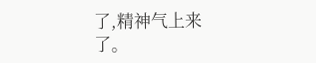了,精神气上来了。